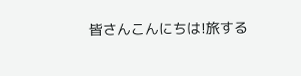皆さんこんにちは!旅する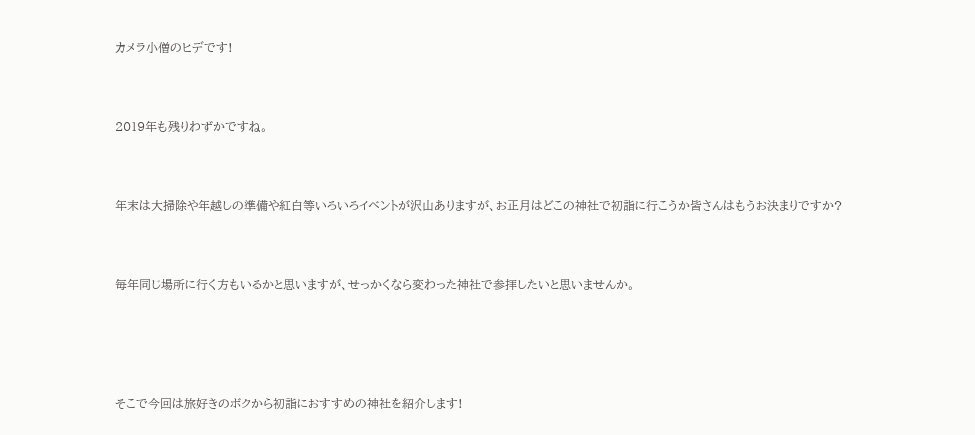カメラ小僧のヒデです!



2019年も残りわずかですね。



年末は大掃除や年越しの準備や紅白等いろいろイベントが沢山ありますが、お正月はどこの神社で初詣に行こうか皆さんはもうお決まりですか?



毎年同じ場所に行く方もいるかと思いますが、せっかくなら変わった神社で参拝したいと思いませんか。





そこで今回は旅好きのボクから初詣におすすめの神社を紹介します!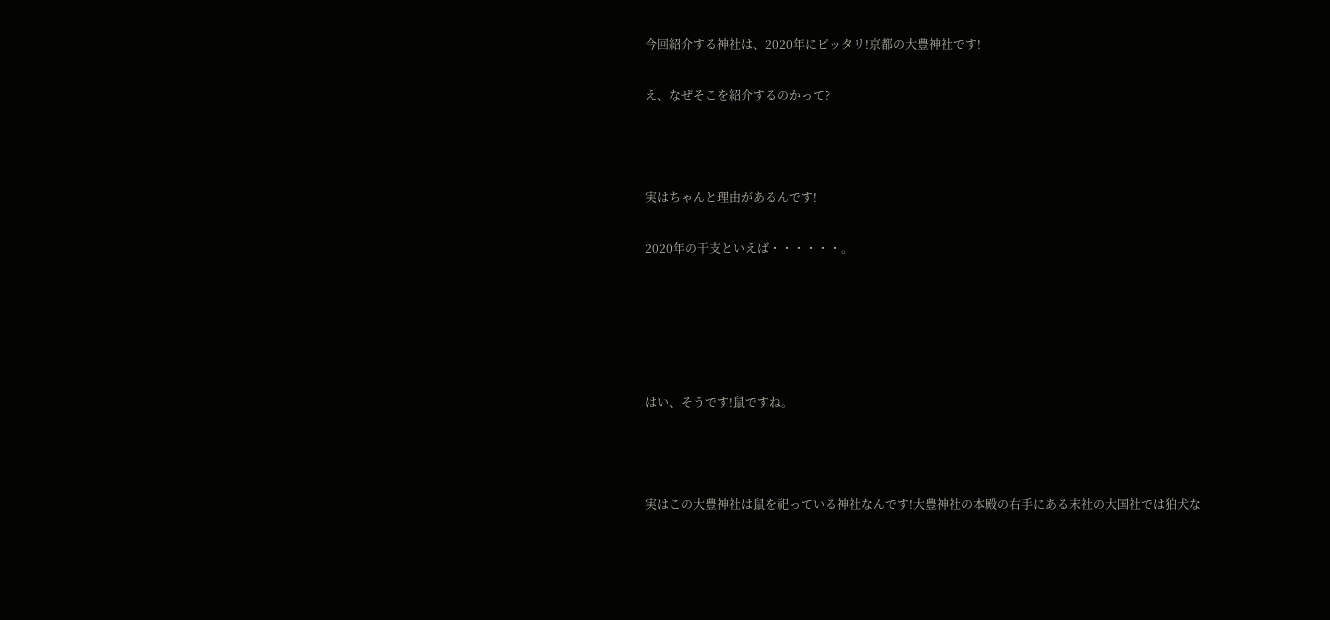今回紹介する神社は、2020年にピッタリ!京都の大豊神社です!

え、なぜそこを紹介するのかって?



実はちゃんと理由があるんです!

2020年の干支といえば・・・・・・。





はい、そうです!鼠ですね。



実はこの大豊神社は鼠を祀っている神社なんです!大豊神社の本殿の右手にある末社の大国社では狛犬な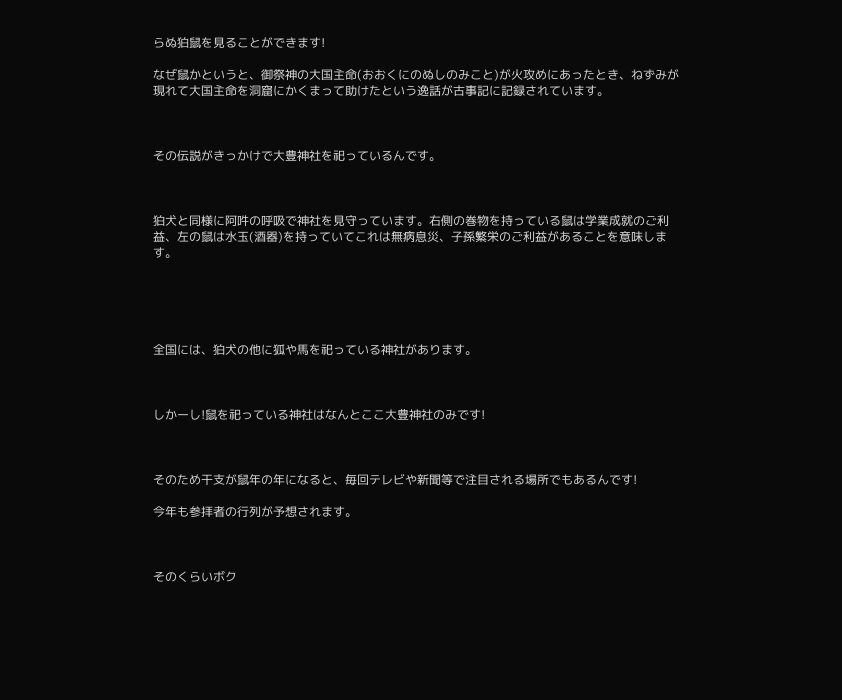らぬ狛鼠を見ることができます!

なぜ鼠かというと、御祭神の大国主命(おおくにのぬしのみこと)が火攻めにあったとき、ねずみが現れて大国主命を洞窟にかくまって助けたという逸話が古事記に記録されています。



その伝説がきっかけで大豊神社を祀っているんです。



狛犬と同様に阿吽の呼吸で神社を見守っています。右側の巻物を持っている鼠は学業成就のご利益、左の鼠は水玉(酒器)を持っていてこれは無病息災、子孫繁栄のご利益があることを意味します。





全国には、狛犬の他に狐や馬を祀っている神社があります。



しかーし!鼠を祀っている神社はなんとここ大豊神社のみです!



そのため干支が鼠年の年になると、毎回テレビや新聞等で注目される場所でもあるんです!

今年も参拝者の行列が予想されます。



そのくらいボク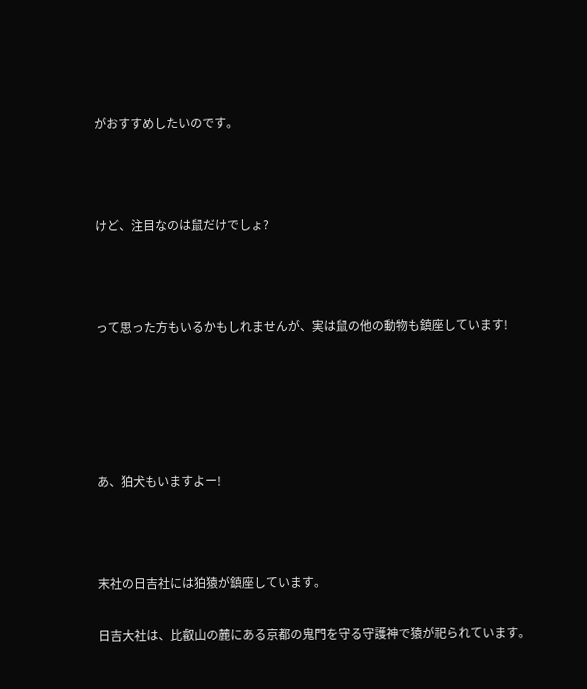がおすすめしたいのです。



けど、注目なのは鼠だけでしょ?



って思った方もいるかもしれませんが、実は鼠の他の動物も鎮座しています!





あ、狛犬もいますよー!



末社の日吉社には狛猿が鎮座しています。

日吉大社は、比叡山の麓にある京都の鬼門を守る守護神で猿が祀られています。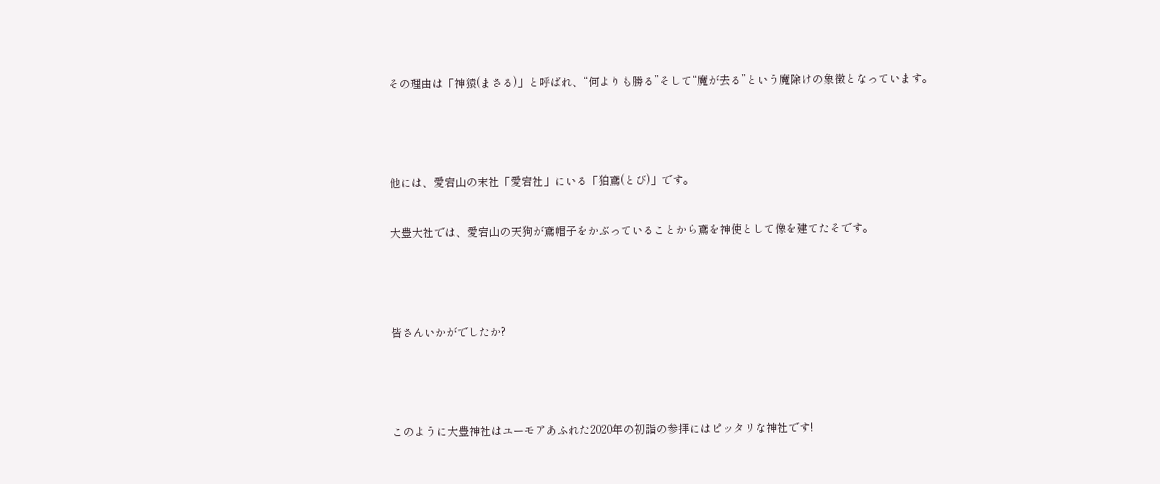その理由は「神猿(まさる)」と呼ばれ、“何よりも勝る”そして“魔が去る”という魔除けの象徴となっています。



他には、愛宕山の末社「愛宕社」にいる「狛鳶(とび)」です。

大豊大社では、愛宕山の天狗が鳶帽子をかぶっていることから鳶を神使として像を建てたそです。



皆さんいかがでしたか?



このように大豊神社はユーモアあふれた2020年の初詣の参拝にはピッタリな神社です!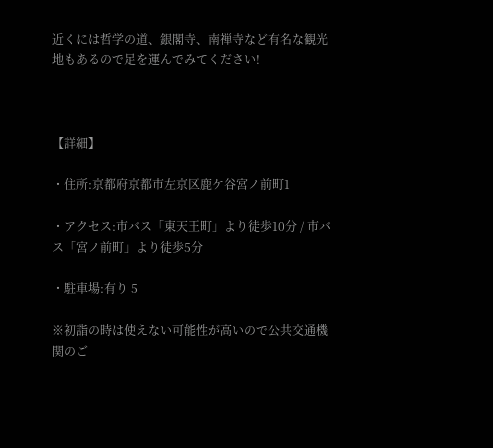近くには哲学の道、銀閣寺、南禅寺など有名な観光地もあるので足を運んでみてください!



【詳細】

・住所:京都府京都市左京区鹿ケ谷宮ノ前町1

・アクセス:市バス「東天王町」より徒歩10分 / 市バス「宮ノ前町」より徒歩5分

・駐車場:有り 5

※初詣の時は使えない可能性が高いので公共交通機関のご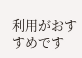利用がおすすめです